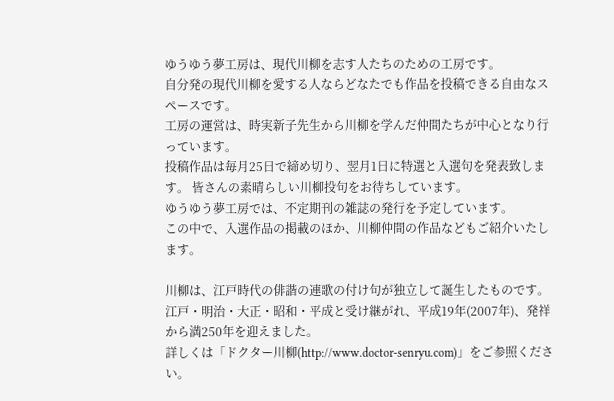ゆうゆう夢工房は、現代川柳を志す人たちのための工房です。
自分発の現代川柳を愛する人ならどなたでも作品を投稿できる自由なスペースです。
工房の運営は、時実新子先生から川柳を学んだ仲間たちが中心となり行っています。
投稿作品は毎月25日で締め切り、翌月1日に特選と入選句を発表致します。 皆さんの素晴らしい川柳投句をお待ちしています。
ゆうゆう夢工房では、不定期刊の雑誌の発行を予定しています。
この中で、入選作品の掲載のほか、川柳仲間の作品などもご紹介いたします。

川柳は、江戸時代の俳諧の連歌の付け句が独立して誕生したものです。
江戸・明治・大正・昭和・平成と受け継がれ、平成19年(2007年)、発祥から満250年を迎えました。
詳しくは「ドクター川柳(http://www.doctor-senryu.com)」をご参照ください。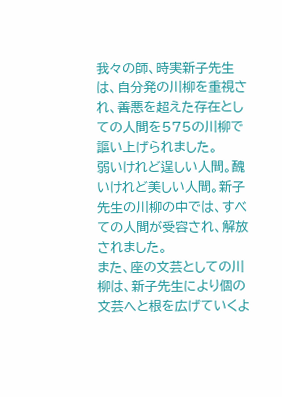我々の師、時実新子先生は、自分発の川柳を重視され、善悪を超えた存在としての人間を575の川柳で謳い上げられました。
弱いけれど逞しい人間。醜いけれど美しい人間。新子先生の川柳の中では、すべての人間が受容され、解放されました。
また、座の文芸としての川柳は、新子先生により個の文芸へと根を広げていくよ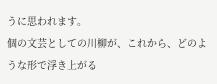うに思われます。
個の文芸としての川柳が、これから、どのような形で浮き上がる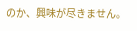のか、興味が尽きません。